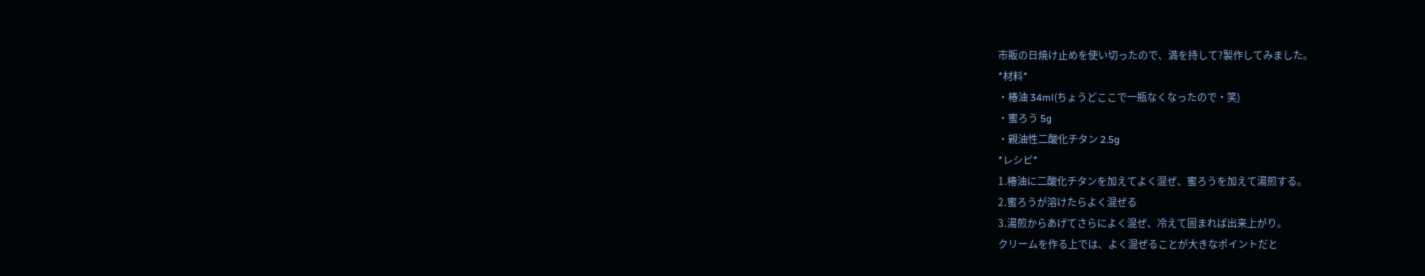市販の日焼け止めを使い切ったので、満を持して?製作してみました。
*材料*
・椿油 34ml(ちょうどここで一瓶なくなったので・笑)
・蜜ろう 5g
・親油性二酸化チタン 2.5g
*レシピ*
1.椿油に二酸化チタンを加えてよく混ぜ、蜜ろうを加えて湯煎する。
2.蜜ろうが溶けたらよく混ぜる
3.湯煎からあげてさらによく混ぜ、冷えて固まれば出来上がり。
クリームを作る上では、よく混ぜることが大きなポイントだと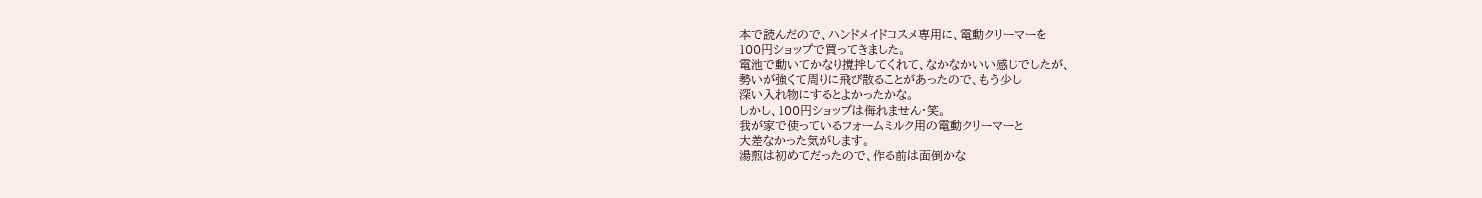本で読んだので、ハンドメイドコスメ専用に、電動クリーマーを
100円ショップで買ってきました。
電池で動いてかなり撹拌してくれて、なかなかいい感じでしたが、
勢いが強くて周りに飛び散ることがあったので、もう少し
深い入れ物にするとよかったかな。
しかし、100円ショップは侮れません・笑。
我が家で使っているフォームミルク用の電動クリーマーと
大差なかった気がします。
湯煎は初めてだったので、作る前は面倒かな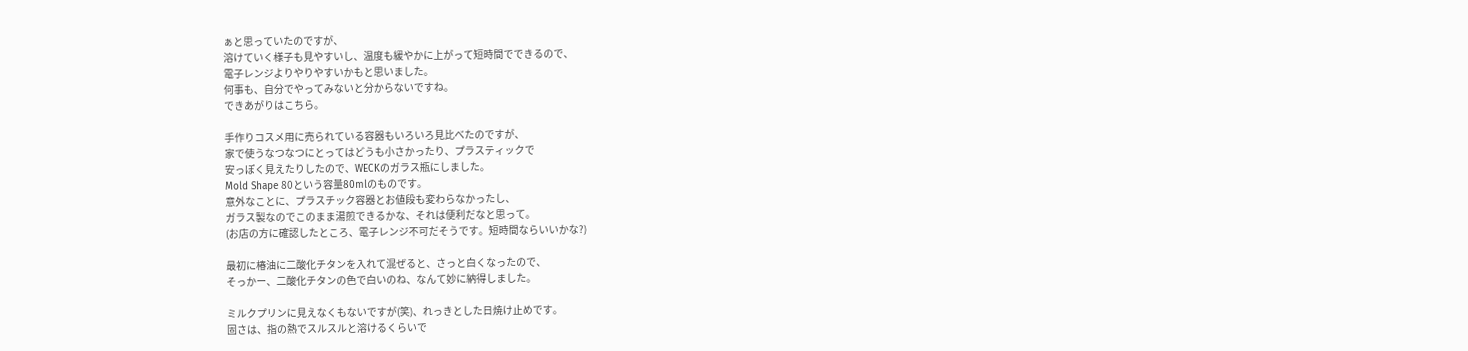ぁと思っていたのですが、
溶けていく様子も見やすいし、温度も緩やかに上がって短時間でできるので、
電子レンジよりやりやすいかもと思いました。
何事も、自分でやってみないと分からないですね。
できあがりはこちら。

手作りコスメ用に売られている容器もいろいろ見比べたのですが、
家で使うなつなつにとってはどうも小さかったり、プラスティックで
安っぽく見えたりしたので、WECKのガラス瓶にしました。
Mold Shape 80という容量80mlのものです。
意外なことに、プラスチック容器とお値段も変わらなかったし、
ガラス製なのでこのまま湯煎できるかな、それは便利だなと思って。
(お店の方に確認したところ、電子レンジ不可だそうです。短時間ならいいかな?)

最初に椿油に二酸化チタンを入れて混ぜると、さっと白くなったので、
そっかー、二酸化チタンの色で白いのね、なんて妙に納得しました。

ミルクプリンに見えなくもないですが(笑)、れっきとした日焼け止めです。
固さは、指の熱でスルスルと溶けるくらいで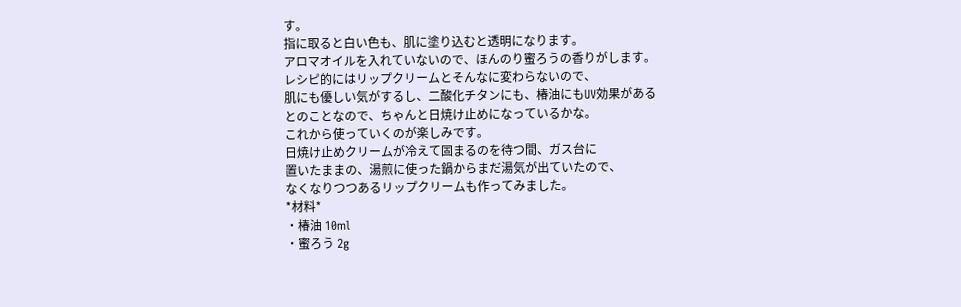す。
指に取ると白い色も、肌に塗り込むと透明になります。
アロマオイルを入れていないので、ほんのり蜜ろうの香りがします。
レシピ的にはリップクリームとそんなに変わらないので、
肌にも優しい気がするし、二酸化チタンにも、椿油にもUV効果がある
とのことなので、ちゃんと日焼け止めになっているかな。
これから使っていくのが楽しみです。
日焼け止めクリームが冷えて固まるのを待つ間、ガス台に
置いたままの、湯煎に使った鍋からまだ湯気が出ていたので、
なくなりつつあるリップクリームも作ってみました。
*材料*
・椿油 10ml
・蜜ろう 2g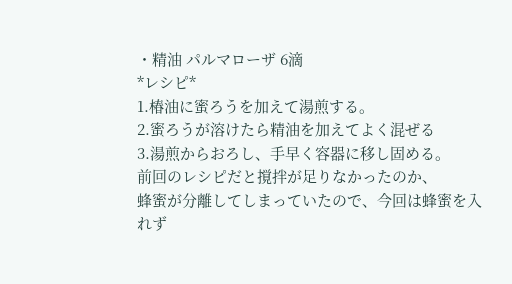・精油 パルマローザ 6滴
*レシピ*
1.椿油に蜜ろうを加えて湯煎する。
2.蜜ろうが溶けたら精油を加えてよく混ぜる
3.湯煎からおろし、手早く容器に移し固める。
前回のレシピだと撹拌が足りなかったのか、
蜂蜜が分離してしまっていたので、今回は蜂蜜を入れず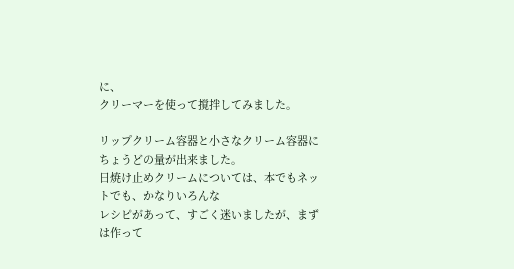に、
クリーマーを使って撹拌してみました。

リップクリーム容器と小さなクリーム容器にちょうどの量が出来ました。
日焼け止めクリームについては、本でもネットでも、かなりいろんな
レシピがあって、すごく迷いましたが、まずは作って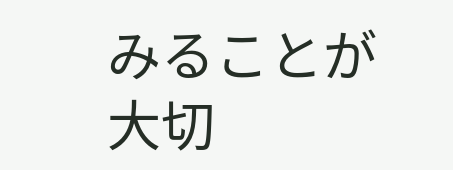みることが
大切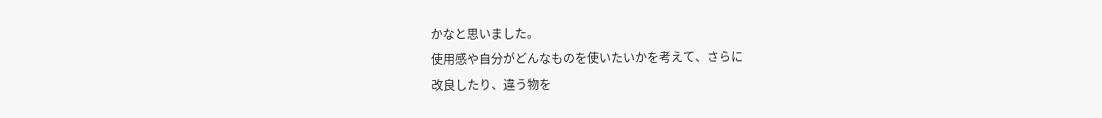かなと思いました。
使用感や自分がどんなものを使いたいかを考えて、さらに
改良したり、違う物を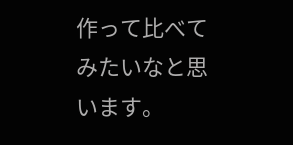作って比べてみたいなと思います。